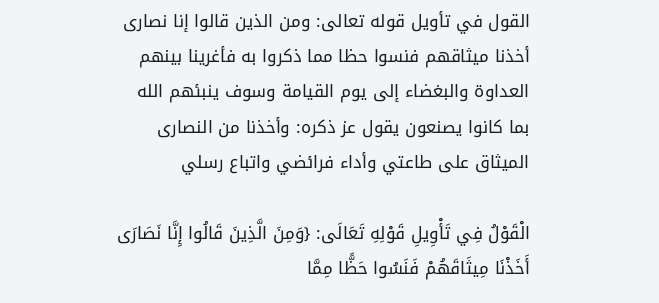القول في تأويل قوله تعالى: ومن الذين قالوا إنا نصارى أخذنا ميثاقهم فنسوا حظا مما ذكروا به فأغرينا بينهم العداوة والبغضاء إلى يوم القيامة وسوف ينبئهم الله بما كانوا يصنعون يقول عز ذكره: وأخذنا من النصارى الميثاق على طاعتي وأداء فرائضي واتباع رسلي

الْقَوْلُ فِي تَأْوِيلِ قَوْلِهِ تَعَالَى: {وَمِنَ الَّذِينَ قَالُوا إِنَّا نَصَارَى أَخَذْنَا مِيثَاقَهُمْ فَنَسُوا حَظًّا مِمَّا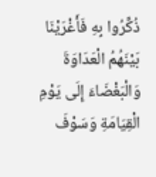ذُكِّرُوا بِهِ فَأَغْرَيْنَا بَيْنَهُمُ الْعَدَاوَةَ وَالْبَغْضَاءَ إِلَى يَوْمِ الْقِيَامَةِ وَسَوْفَ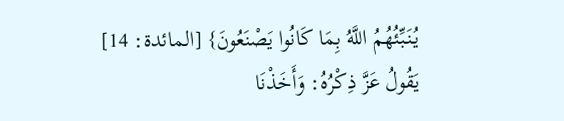يُنَبِّئُهُمُ اللَّهُ بِمَا كَانُوا يَصْنَعُونَ} [المائدة: 14] يَقُولُ عَزَّ ذِكْرُهُ: وَأَخَذْنَا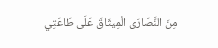مِنَ النَّصَارَى الْمِيثَاقَ عَلَى طَاعَتِي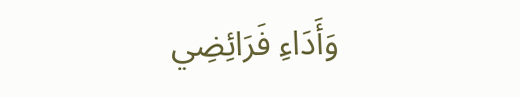وَأَدَاءِ فَرَائِضِي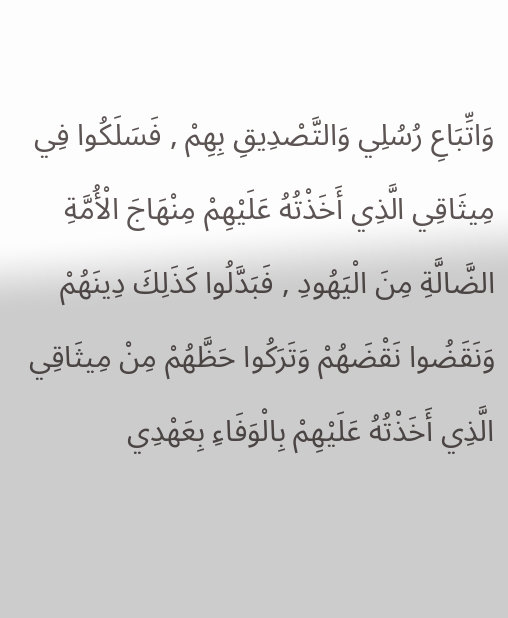وَاتِّبَاعِ رُسُلِي وَالتَّصْدِيقِ بِهِمْ , فَسَلَكُوا فِي مِيثَاقِي الَّذِي أَخَذْتُهُ عَلَيْهِمْ مِنْهَاجَ الْأُمَّةِ الضَّالَّةِ مِنَ الْيَهُودِ , فَبَدَّلُوا كَذَلِكَ دِينَهُمْ وَنَقَضُوا نَقْضَهُمْ وَتَرَكُوا حَظَّهُمْ مِنْ مِيثَاقِي الَّذِي أَخَذْتُهُ عَلَيْهِمْ بِالْوَفَاءِ بِعَهْدِي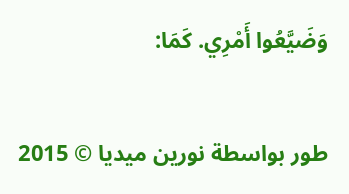وَضَيَّعُوا أَمْرِي. كَمَا:

طور بواسطة نورين ميديا © 2015